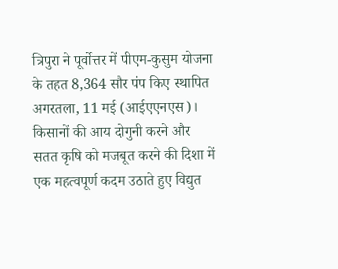त्रिपुरा ने पूर्वोत्तर में पीएम-कुसुम योजना के तहत 8,364 सौर पंप किए स्थापित
अगरतला, 11 मई (आईएएनएस)। किसानों की आय दोगुनी करने और सतत कृषि को मजबूत करने की दिशा में एक महत्वपूर्ण कदम उठाते हुए विद्युत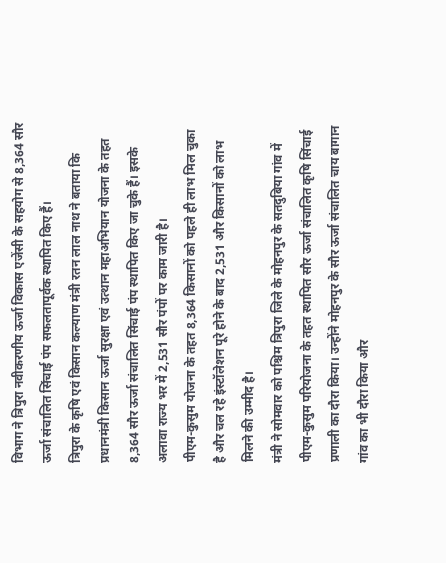विभाग ने त्रिपुरा नवीकरणीय ऊर्जा विकास एजेंसी के सहयोग से 8,364 सौर ऊर्जा संचालित सिंचाई पंप सफलतापूर्वक स्थापित किए हैं।
त्रिपुरा के कृषि एवं किसान कल्याण मंत्री रतन लाल नाथ ने बताया कि प्रधानमंत्री किसान ऊर्जा सुरक्षा एवं उत्थान महाअभियान योजना के तहत 8,364 सौर ऊर्जा संचालित सिंचाई पंप स्थापित किए जा चुके हैं। इसके अलावा राज्य भर में 2,531 सौर पंपों पर काम जारी है।
पीएम-कुसुम योजना के तहत 8,364 किसानों को पहले ही लाभ मिल चुका है और चल रहे इंस्टॉलेशन पूरे होने के बाद 2,531 और किसानों को लाभ मिलने की उम्मीद है।
मंत्री ने सोमवार को पश्चिम त्रिपुरा जिले के मोहनपुर के सतदुबिया गांव में पीएम-कुसुम परियोजना के तहत स्थापित सौर ऊर्जा संचालित कृषि सिंचाई प्रणाली का दौरा किया। उन्होंने मोहनपुर के सौर ऊर्जा संचालित चाय बागान गांव का भी दौरा किया और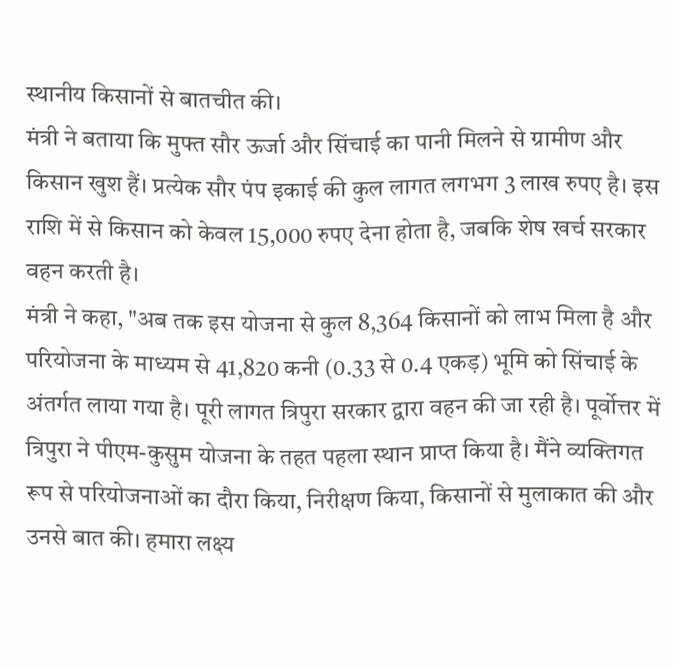स्थानीय किसानों से बातचीत की।
मंत्री ने बताया कि मुफ्त सौर ऊर्जा और सिंचाई का पानी मिलने से ग्रामीण और किसान खुश हैं। प्रत्येक सौर पंप इकाई की कुल लागत लगभग 3 लाख रुपए है। इस राशि में से किसान को केवल 15,000 रुपए देना होता है, जबकि शेष खर्च सरकार वहन करती है।
मंत्री ने कहा, "अब तक इस योजना से कुल 8,364 किसानों को लाभ मिला है और परियोजना के माध्यम से 41,820 कनी (0.33 से 0.4 एकड़) भूमि को सिंचाई के अंतर्गत लाया गया है। पूरी लागत त्रिपुरा सरकार द्वारा वहन की जा रही है। पूर्वोत्तर में त्रिपुरा ने पीएम-कुसुम योजना के तहत पहला स्थान प्राप्त किया है। मैंने व्यक्तिगत रूप से परियोजनाओं का दौरा किया, निरीक्षण किया, किसानों से मुलाकात की और उनसे बात की। हमारा लक्ष्य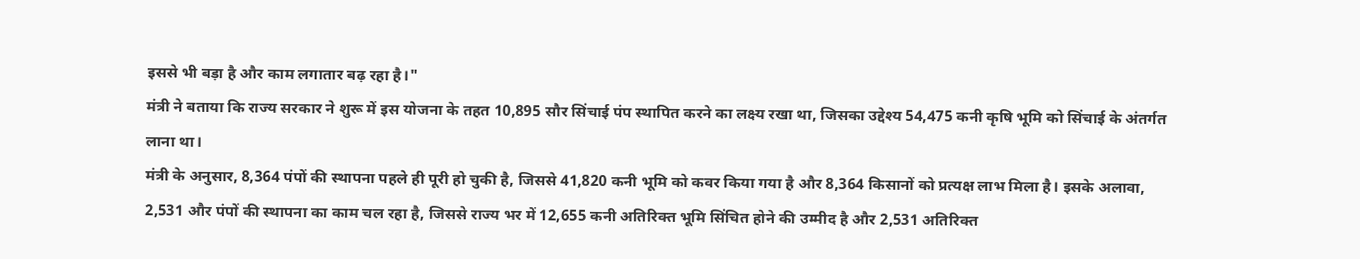इससे भी बड़ा है और काम लगातार बढ़ रहा है।"
मंत्री ने बताया कि राज्य सरकार ने शुरू में इस योजना के तहत 10,895 सौर सिंचाई पंप स्थापित करने का लक्ष्य रखा था, जिसका उद्देश्य 54,475 कनी कृषि भूमि को सिंचाई के अंतर्गत लाना था।
मंत्री के अनुसार, 8,364 पंपों की स्थापना पहले ही पूरी हो चुकी है, जिससे 41,820 कनी भूमि को कवर किया गया है और 8,364 किसानों को प्रत्यक्ष लाभ मिला है। इसके अलावा, 2,531 और पंपों की स्थापना का काम चल रहा है, जिससे राज्य भर में 12,655 कनी अतिरिक्त भूमि सिंचित होने की उम्मीद है और 2,531 अतिरिक्त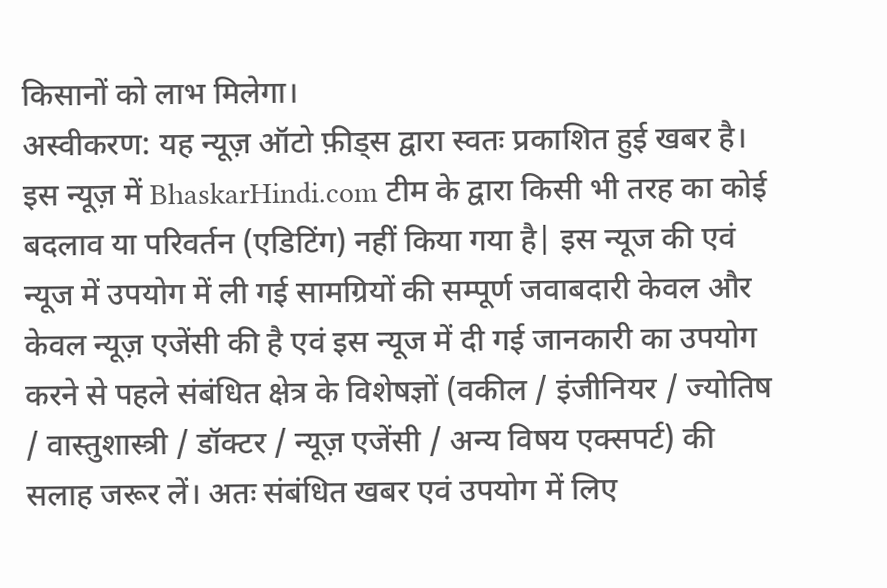किसानों को लाभ मिलेगा।
अस्वीकरण: यह न्यूज़ ऑटो फ़ीड्स द्वारा स्वतः प्रकाशित हुई खबर है। इस न्यूज़ में BhaskarHindi.com टीम के द्वारा किसी भी तरह का कोई बदलाव या परिवर्तन (एडिटिंग) नहीं किया गया है| इस न्यूज की एवं न्यूज में उपयोग में ली गई सामग्रियों की सम्पूर्ण जवाबदारी केवल और केवल न्यूज़ एजेंसी की है एवं इस न्यूज में दी गई जानकारी का उपयोग करने से पहले संबंधित क्षेत्र के विशेषज्ञों (वकील / इंजीनियर / ज्योतिष / वास्तुशास्त्री / डॉक्टर / न्यूज़ एजेंसी / अन्य विषय एक्सपर्ट) की सलाह जरूर लें। अतः संबंधित खबर एवं उपयोग में लिए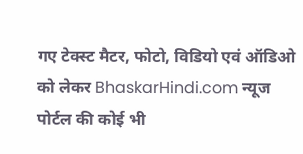गए टेक्स्ट मैटर, फोटो, विडियो एवं ऑडिओ को लेकर BhaskarHindi.com न्यूज पोर्टल की कोई भी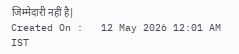जिम्मेदारी नहीं है|
Created On :   12 May 2026 12:01 AM IST